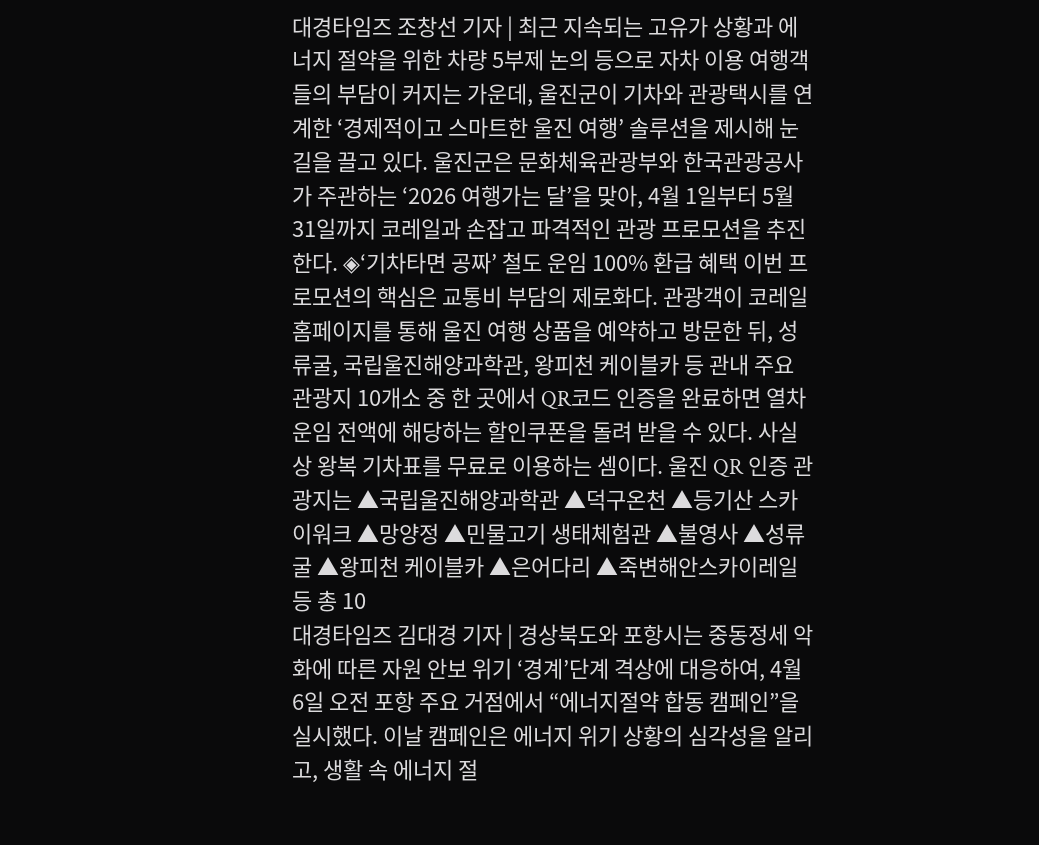대경타임즈 조창선 기자 | 최근 지속되는 고유가 상황과 에너지 절약을 위한 차량 5부제 논의 등으로 자차 이용 여행객들의 부담이 커지는 가운데, 울진군이 기차와 관광택시를 연계한 ‘경제적이고 스마트한 울진 여행’ 솔루션을 제시해 눈길을 끌고 있다. 울진군은 문화체육관광부와 한국관광공사가 주관하는 ‘2026 여행가는 달’을 맞아, 4월 1일부터 5월 31일까지 코레일과 손잡고 파격적인 관광 프로모션을 추진한다. ◈‘기차타면 공짜’ 철도 운임 100% 환급 혜택 이번 프로모션의 핵심은 교통비 부담의 제로화다. 관광객이 코레일 홈페이지를 통해 울진 여행 상품을 예약하고 방문한 뒤, 성류굴, 국립울진해양과학관, 왕피천 케이블카 등 관내 주요 관광지 10개소 중 한 곳에서 QR코드 인증을 완료하면 열차 운임 전액에 해당하는 할인쿠폰을 돌려 받을 수 있다. 사실상 왕복 기차표를 무료로 이용하는 셈이다. 울진 QR 인증 관광지는 ▲국립울진해양과학관 ▲덕구온천 ▲등기산 스카이워크 ▲망양정 ▲민물고기 생태체험관 ▲불영사 ▲성류굴 ▲왕피천 케이블카 ▲은어다리 ▲죽변해안스카이레일 등 총 10
대경타임즈 김대경 기자 | 경상북도와 포항시는 중동정세 악화에 따른 자원 안보 위기 ‘경계’단계 격상에 대응하여, 4월 6일 오전 포항 주요 거점에서 “에너지절약 합동 캠페인”을 실시했다. 이날 캠페인은 에너지 위기 상황의 심각성을 알리고, 생활 속 에너지 절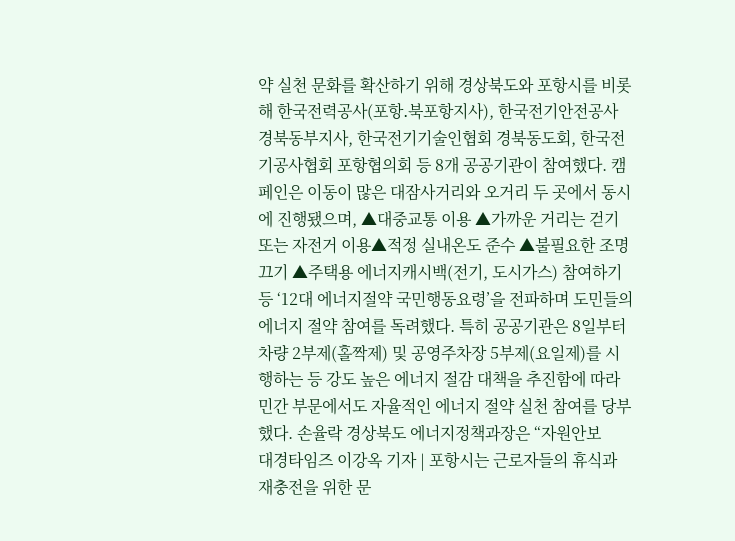약 실천 문화를 확산하기 위해 경상북도와 포항시를 비롯해 한국전력공사(포항․북포항지사), 한국전기안전공사 경북동부지사, 한국전기기술인협회 경북동도회, 한국전기공사협회 포항협의회 등 8개 공공기관이 참여했다. 캠페인은 이동이 많은 대잠사거리와 오거리 두 곳에서 동시에 진행됐으며, ▲대중교통 이용 ▲가까운 거리는 걷기 또는 자전거 이용▲적정 실내온도 준수 ▲불필요한 조명 끄기 ▲주택용 에너지캐시백(전기, 도시가스) 참여하기 등 ‘12대 에너지절약 국민행동요령’을 전파하며 도민들의 에너지 절약 참여를 독려했다. 특히 공공기관은 8일부터 차량 2부제(홀짝제) 및 공영주차장 5부제(요일제)를 시행하는 등 강도 높은 에너지 절감 대책을 추진함에 따라 민간 부문에서도 자율적인 에너지 절약 실천 참여를 당부했다. 손율락 경상북도 에너지정책과장은 “자원안보
대경타임즈 이강옥 기자 | 포항시는 근로자들의 휴식과 재충전을 위한 문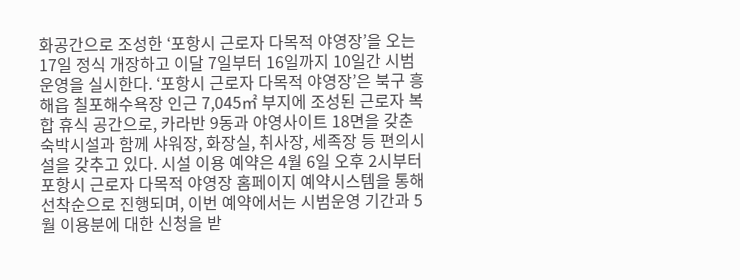화공간으로 조성한 ‘포항시 근로자 다목적 야영장’을 오는 17일 정식 개장하고 이달 7일부터 16일까지 10일간 시범운영을 실시한다. ‘포항시 근로자 다목적 야영장’은 북구 흥해읍 칠포해수욕장 인근 7,045㎡ 부지에 조성된 근로자 복합 휴식 공간으로, 카라반 9동과 야영사이트 18면을 갖춘 숙박시설과 함께 샤워장, 화장실, 취사장, 세족장 등 편의시설을 갖추고 있다. 시설 이용 예약은 4월 6일 오후 2시부터 포항시 근로자 다목적 야영장 홈페이지 예약시스템을 통해 선착순으로 진행되며, 이번 예약에서는 시범운영 기간과 5월 이용분에 대한 신청을 받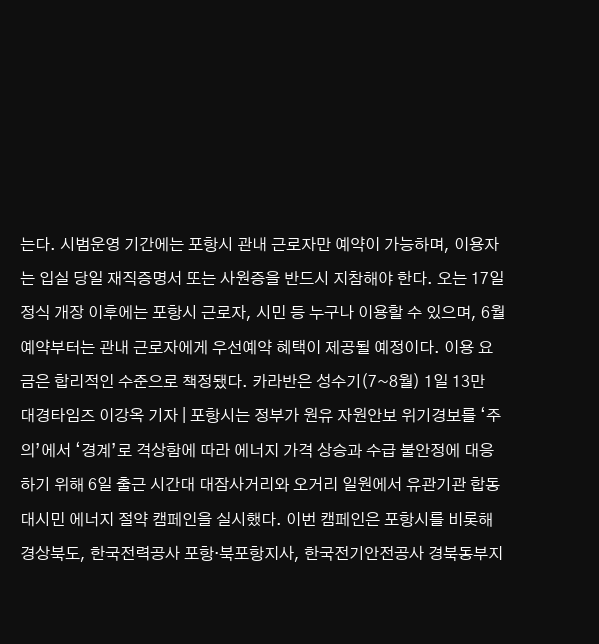는다. 시범운영 기간에는 포항시 관내 근로자만 예약이 가능하며, 이용자는 입실 당일 재직증명서 또는 사원증을 반드시 지참해야 한다. 오는 17일 정식 개장 이후에는 포항시 근로자, 시민 등 누구나 이용할 수 있으며, 6월 예약부터는 관내 근로자에게 우선예약 혜택이 제공될 예정이다. 이용 요금은 합리적인 수준으로 책정됐다. 카라반은 성수기(7~8월) 1일 13만
대경타임즈 이강옥 기자 | 포항시는 정부가 원유 자원안보 위기경보를 ‘주의’에서 ‘경계’로 격상함에 따라 에너지 가격 상승과 수급 불안정에 대응하기 위해 6일 출근 시간대 대잠사거리와 오거리 일원에서 유관기관 합동 대시민 에너지 절약 캠페인을 실시했다. 이번 캠페인은 포항시를 비롯해 경상북도, 한국전력공사 포항·북포항지사, 한국전기안전공사 경북동부지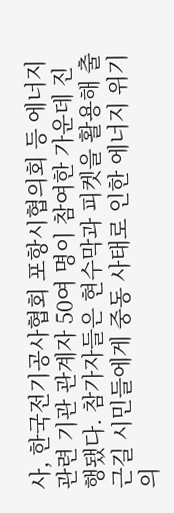사, 한국전기공사협회 포항시협의회 등 에너지 관련 기관 관계자 50여 명이 참여한 가운데 진행됐다. 참가자들은 현수막과 피켓을 활용해 출근길 시민들에게 중동 사태로 인한 에너지 위기의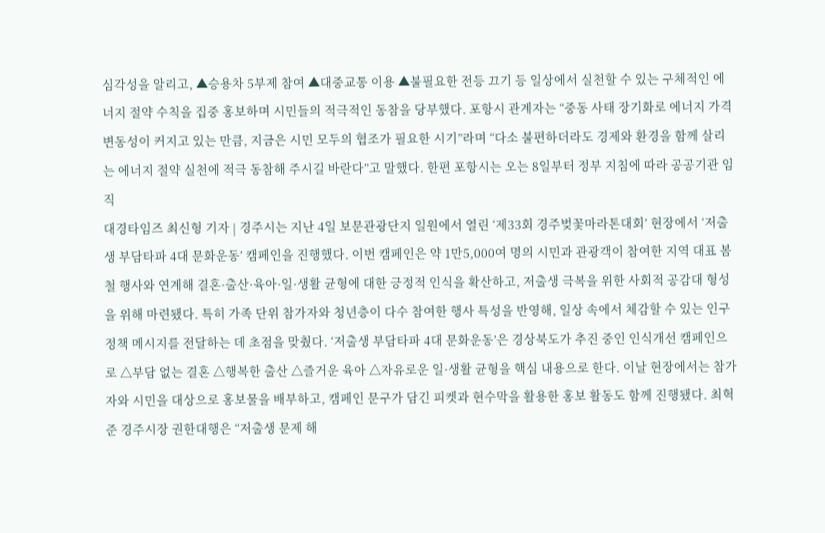심각성을 알리고, ▲승용차 5부제 참여 ▲대중교통 이용 ▲불필요한 전등 끄기 등 일상에서 실천할 수 있는 구체적인 에너지 절약 수칙을 집중 홍보하며 시민들의 적극적인 동참을 당부했다. 포항시 관계자는 “중동 사태 장기화로 에너지 가격 변동성이 커지고 있는 만큼, 지금은 시민 모두의 협조가 필요한 시기”라며 “다소 불편하더라도 경제와 환경을 함께 살리는 에너지 절약 실천에 적극 동참해 주시길 바란다”고 말했다. 한편 포항시는 오는 8일부터 정부 지침에 따라 공공기관 임직
대경타임즈 최신형 기자 | 경주시는 지난 4일 보문관광단지 일원에서 열린 ‘제33회 경주벚꽃마라톤대회’ 현장에서 ‘저출생 부담타파 4대 문화운동’ 캠페인을 진행했다. 이번 캠페인은 약 1만5,000여 명의 시민과 관광객이 참여한 지역 대표 봄철 행사와 연계해 결혼·출산·육아·일·생활 균형에 대한 긍정적 인식을 확산하고, 저출생 극복을 위한 사회적 공감대 형성을 위해 마련됐다. 특히 가족 단위 참가자와 청년층이 다수 참여한 행사 특성을 반영해, 일상 속에서 체감할 수 있는 인구정책 메시지를 전달하는 데 초점을 맞췄다. ‘저출생 부담타파 4대 문화운동’은 경상북도가 추진 중인 인식개선 캠페인으로 △부담 없는 결혼 △행복한 출산 △즐거운 육아 △자유로운 일·생활 균형을 핵심 내용으로 한다. 이날 현장에서는 참가자와 시민을 대상으로 홍보물을 배부하고, 캠페인 문구가 담긴 피켓과 현수막을 활용한 홍보 활동도 함께 진행됐다. 최혁준 경주시장 권한대행은 “저출생 문제 해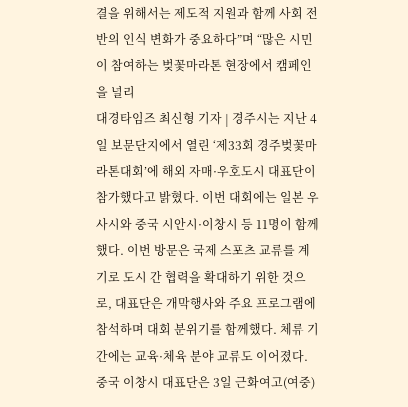결을 위해서는 제도적 지원과 함께 사회 전반의 인식 변화가 중요하다”며 “많은 시민이 참여하는 벚꽃마라톤 현장에서 캠페인을 널리
대경타임즈 최신형 기자 | 경주시는 지난 4일 보문단지에서 열린 ‘제33회 경주벚꽃마라톤대회’에 해외 자매·우호도시 대표단이 참가했다고 밝혔다. 이번 대회에는 일본 우사시와 중국 시안시·이창시 등 11명이 함께했다. 이번 방문은 국제 스포츠 교류를 계기로 도시 간 협력을 확대하기 위한 것으로, 대표단은 개막행사와 주요 프로그램에 참석하며 대회 분위기를 함께했다. 체류 기간에는 교육·체육 분야 교류도 이어졌다. 중국 이창시 대표단은 3일 근화여고(여중)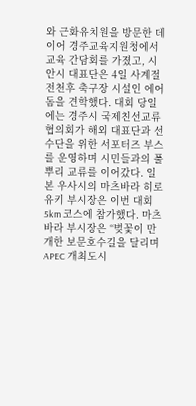와 근화유치원을 방문한 데 이어 경주교육지원청에서 교육 간담회를 가졌고, 시안시 대표단은 4일 사계절 전천후 축구장 시설인 에어돔을 견학했다. 대회 당일에는 경주시 국제친선교류협의회가 해외 대표단과 선수단을 위한 서포터즈 부스를 운영하며 시민들과의 풀뿌리 교류를 이어갔다. 일본 우사시의 마츠바라 히로유키 부시장은 이번 대회 5km 코스에 참가했다. 마츠바라 부시장은 “벚꽃이 만개한 보문호수길을 달리며 APEC 개최도시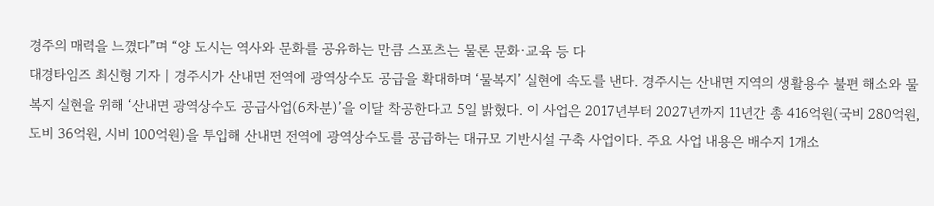경주의 매력을 느꼈다”며 “양 도시는 역사와 문화를 공유하는 만큼 스포츠는 물론 문화·교육 등 다
대경타임즈 최신형 기자 | 경주시가 산내면 전역에 광역상수도 공급을 확대하며 ‘물복지’ 실현에 속도를 낸다. 경주시는 산내면 지역의 생활용수 불편 해소와 물복지 실현을 위해 ‘산내면 광역상수도 공급사업(6차분)’을 이달 착공한다고 5일 밝혔다. 이 사업은 2017년부터 2027년까지 11년간 총 416억원(국비 280억원, 도비 36억원, 시비 100억원)을 투입해 산내면 전역에 광역상수도를 공급하는 대규모 기반시설 구축 사업이다. 주요 사업 내용은 배수지 1개소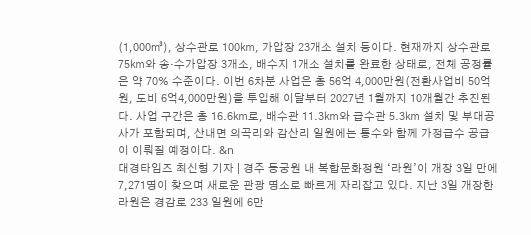(1,000㎥), 상수관로 100㎞, 가압장 23개소 설치 등이다. 현재까지 상수관로 75㎞와 송·수가압장 3개소, 배수지 1개소 설치를 완료한 상태로, 전체 공정률은 약 70% 수준이다. 이번 6차분 사업은 총 56억 4,000만원(전환사업비 50억원, 도비 6억4,000만원)을 투입해 이달부터 2027년 1월까지 10개월간 추진된다. 사업 구간은 총 16.6㎞로, 배수관 11.3㎞와 급수관 5.3㎞ 설치 및 부대공사가 포함되며, 산내면 의곡리와 감산리 일원에는 통수와 함께 가정급수 공급이 이뤄질 예정이다. &n
대경타임즈 최신형 기자 | 경주 동궁원 내 복합문화정원 ‘라원’이 개장 3일 만에 7,271명이 찾으며 새로운 관광 명소로 빠르게 자리잡고 있다. 지난 3일 개장한 라원은 경감로 233 일원에 6만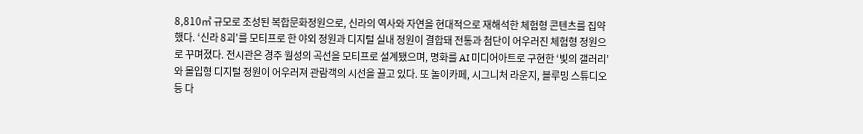8,810㎡ 규모로 조성된 복합문화정원으로, 신라의 역사와 자연을 현대적으로 재해석한 체험형 콘텐츠를 집약했다. ‘신라 8괴’를 모티프로 한 야외 정원과 디지털 실내 정원이 결합돼 전통과 첨단이 어우러진 체험형 정원으로 꾸며졌다. 전시관은 경주 월성의 곡선을 모티프로 설계됐으며, 명화를 AI 미디어아트로 구현한 ‘빛의 갤러리’와 몰입형 디지털 정원이 어우러져 관람객의 시선을 끌고 있다. 또 놀이카페, 시그니처 라운지, 블루밍 스튜디오 등 다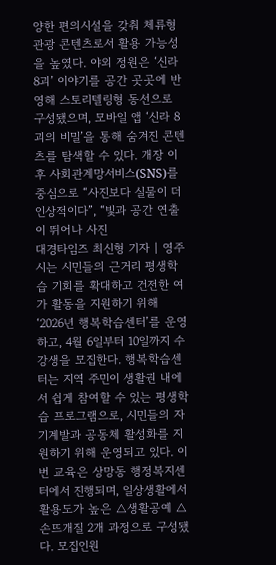양한 편의시설을 갖춰 체류형 관광 콘텐츠로서 활용 가능성을 높였다. 야외 정원은 ‘신라 8괴’ 이야기를 공간 곳곳에 반영해 스토리텔링형 동선으로 구성됐으며, 모바일 앱 ‘신라 8괴의 비밀’을 통해 숨겨진 콘텐츠를 탐색할 수 있다. 개장 이후 사회관계망서비스(SNS)를 중심으로 “사진보다 실물이 더 인상적이다”, “빛과 공간 연출이 뛰어나 사진
대경타임즈 최신형 기자 | 영주시는 시민들의 근거리 평생학습 기회를 확대하고 건전한 여가 활동을 지원하기 위해 ‘2026년 행복학습센터’를 운영하고, 4월 6일부터 10일까지 수강생을 모집한다. 행복학습센터는 지역 주민이 생활권 내에서 쉽게 참여할 수 있는 평생학습 프로그램으로, 시민들의 자기계발과 공동체 활성화를 지원하기 위해 운영되고 있다. 이번 교육은 상망동 행정복지센터에서 진행되며, 일상생활에서 활용도가 높은 △생활공예 △손뜨개질 2개 과정으로 구성됐다. 모집인원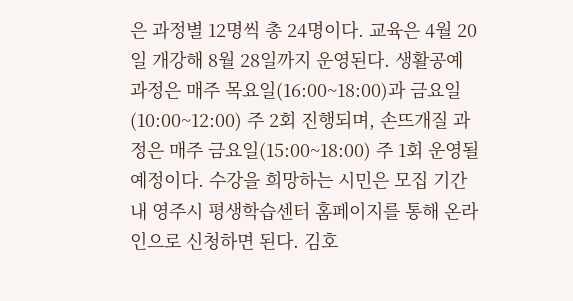은 과정별 12명씩 총 24명이다. 교육은 4월 20일 개강해 8월 28일까지 운영된다. 생활공예 과정은 매주 목요일(16:00~18:00)과 금요일(10:00~12:00) 주 2회 진행되며, 손뜨개질 과정은 매주 금요일(15:00~18:00) 주 1회 운영될 예정이다. 수강을 희망하는 시민은 모집 기간 내 영주시 평생학습센터 홈페이지를 통해 온라인으로 신청하면 된다. 김호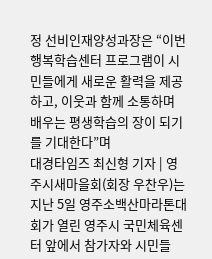정 선비인재양성과장은 “이번 행복학습센터 프로그램이 시민들에게 새로운 활력을 제공하고, 이웃과 함께 소통하며 배우는 평생학습의 장이 되기를 기대한다”며
대경타임즈 최신형 기자 | 영주시새마을회(회장 우찬우)는 지난 5일 영주소백산마라톤대회가 열린 영주시 국민체육센터 앞에서 참가자와 시민들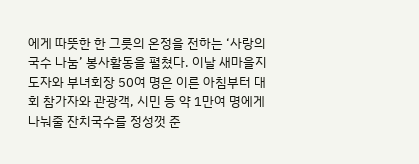에게 따뜻한 한 그릇의 온정을 전하는 ‘사랑의 국수 나눔’ 봉사활동을 펼쳤다. 이날 새마을지도자와 부녀회장 50여 명은 이른 아침부터 대회 참가자와 관광객, 시민 등 약 1만여 명에게 나눠줄 잔치국수를 정성껏 준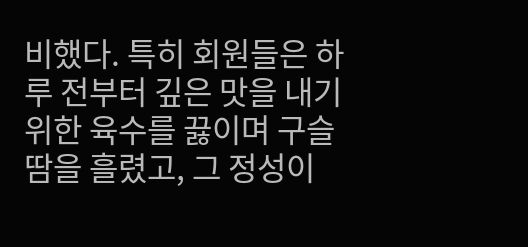비했다. 특히 회원들은 하루 전부터 깊은 맛을 내기 위한 육수를 끓이며 구슬땀을 흘렸고, 그 정성이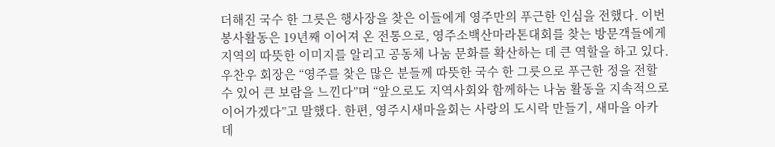더해진 국수 한 그릇은 행사장을 찾은 이들에게 영주만의 푸근한 인심을 전했다. 이번 봉사활동은 19년째 이어져 온 전통으로, 영주소백산마라톤대회를 찾는 방문객들에게 지역의 따뜻한 이미지를 알리고 공동체 나눔 문화를 확산하는 데 큰 역할을 하고 있다. 우찬우 회장은 “영주를 찾은 많은 분들께 따뜻한 국수 한 그릇으로 푸근한 정을 전할 수 있어 큰 보람을 느낀다”며 “앞으로도 지역사회와 함께하는 나눔 활동을 지속적으로 이어가겠다”고 말했다. 한편, 영주시새마을회는 사랑의 도시락 만들기, 새마을 아카데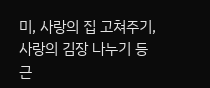미, 사랑의 집 고쳐주기, 사랑의 김장 나누기 등 근